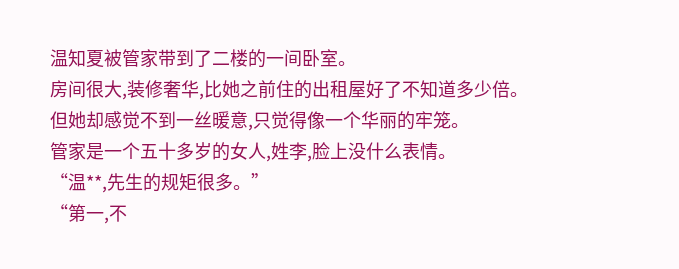温知夏被管家带到了二楼的一间卧室。
房间很大,装修奢华,比她之前住的出租屋好了不知道多少倍。
但她却感觉不到一丝暖意,只觉得像一个华丽的牢笼。
管家是一个五十多岁的女人,姓李,脸上没什么表情。
“温**,先生的规矩很多。”
“第一,不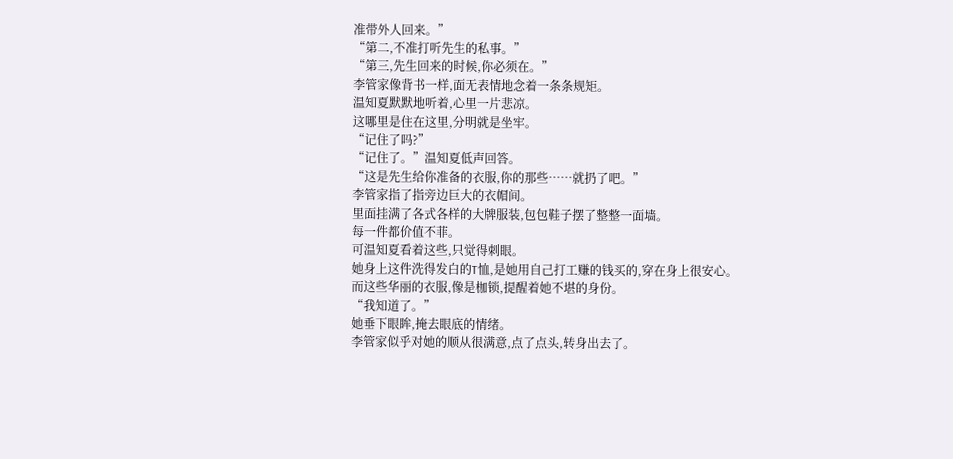准带外人回来。”
“第二,不准打听先生的私事。”
“第三,先生回来的时候,你必须在。”
李管家像背书一样,面无表情地念着一条条规矩。
温知夏默默地听着,心里一片悲凉。
这哪里是住在这里,分明就是坐牢。
“记住了吗?”
“记住了。”温知夏低声回答。
“这是先生给你准备的衣服,你的那些……就扔了吧。”
李管家指了指旁边巨大的衣帽间。
里面挂满了各式各样的大牌服装,包包鞋子摆了整整一面墙。
每一件都价值不菲。
可温知夏看着这些,只觉得刺眼。
她身上这件洗得发白的T恤,是她用自己打工赚的钱买的,穿在身上很安心。
而这些华丽的衣服,像是枷锁,提醒着她不堪的身份。
“我知道了。”
她垂下眼眸,掩去眼底的情绪。
李管家似乎对她的顺从很满意,点了点头,转身出去了。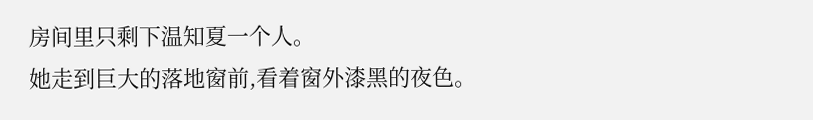房间里只剩下温知夏一个人。
她走到巨大的落地窗前,看着窗外漆黑的夜色。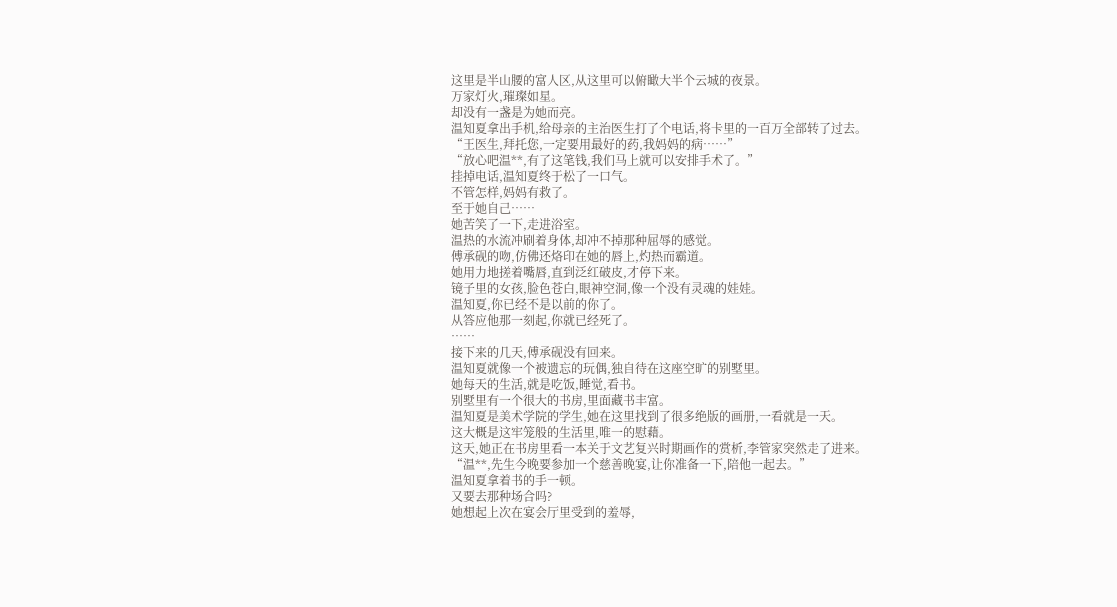这里是半山腰的富人区,从这里可以俯瞰大半个云城的夜景。
万家灯火,璀璨如星。
却没有一盏是为她而亮。
温知夏拿出手机,给母亲的主治医生打了个电话,将卡里的一百万全部转了过去。
“王医生,拜托您,一定要用最好的药,我妈妈的病……”
“放心吧温**,有了这笔钱,我们马上就可以安排手术了。”
挂掉电话,温知夏终于松了一口气。
不管怎样,妈妈有救了。
至于她自己……
她苦笑了一下,走进浴室。
温热的水流冲刷着身体,却冲不掉那种屈辱的感觉。
傅承砚的吻,仿佛还烙印在她的唇上,灼热而霸道。
她用力地搓着嘴唇,直到泛红破皮,才停下来。
镜子里的女孩,脸色苍白,眼神空洞,像一个没有灵魂的娃娃。
温知夏,你已经不是以前的你了。
从答应他那一刻起,你就已经死了。
……
接下来的几天,傅承砚没有回来。
温知夏就像一个被遗忘的玩偶,独自待在这座空旷的别墅里。
她每天的生活,就是吃饭,睡觉,看书。
别墅里有一个很大的书房,里面藏书丰富。
温知夏是美术学院的学生,她在这里找到了很多绝版的画册,一看就是一天。
这大概是这牢笼般的生活里,唯一的慰藉。
这天,她正在书房里看一本关于文艺复兴时期画作的赏析,李管家突然走了进来。
“温**,先生今晚要参加一个慈善晚宴,让你准备一下,陪他一起去。”
温知夏拿着书的手一顿。
又要去那种场合吗?
她想起上次在宴会厅里受到的羞辱,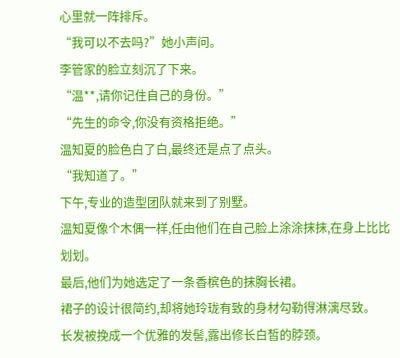心里就一阵排斥。
“我可以不去吗?”她小声问。
李管家的脸立刻沉了下来。
“温**,请你记住自己的身份。”
“先生的命令,你没有资格拒绝。”
温知夏的脸色白了白,最终还是点了点头。
“我知道了。”
下午,专业的造型团队就来到了别墅。
温知夏像个木偶一样,任由他们在自己脸上涂涂抹抹,在身上比比划划。
最后,他们为她选定了一条香槟色的抹胸长裙。
裙子的设计很简约,却将她玲珑有致的身材勾勒得淋漓尽致。
长发被挽成一个优雅的发髻,露出修长白皙的脖颈。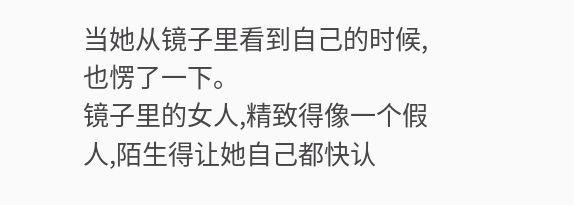当她从镜子里看到自己的时候,也愣了一下。
镜子里的女人,精致得像一个假人,陌生得让她自己都快认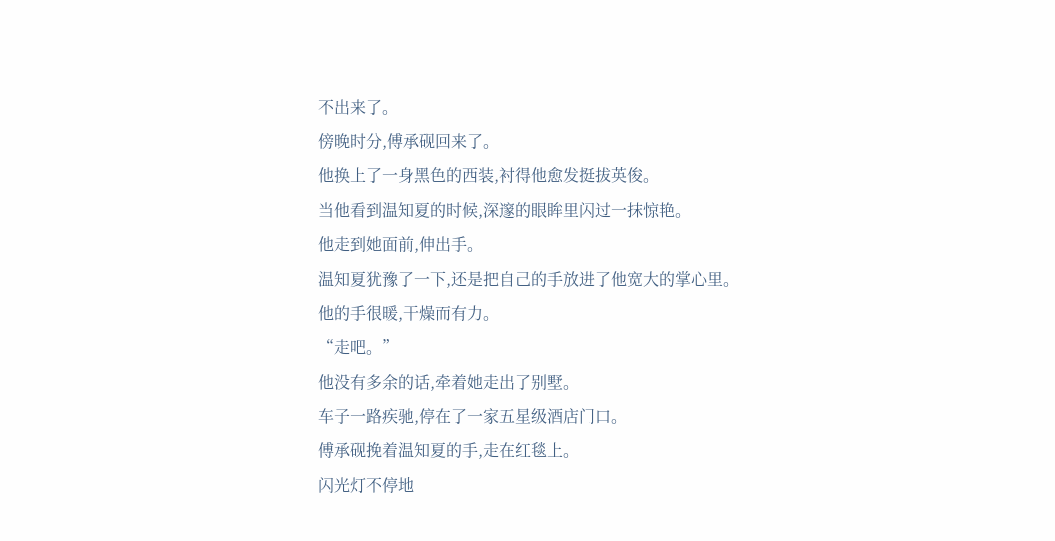不出来了。
傍晚时分,傅承砚回来了。
他换上了一身黑色的西装,衬得他愈发挺拔英俊。
当他看到温知夏的时候,深邃的眼眸里闪过一抹惊艳。
他走到她面前,伸出手。
温知夏犹豫了一下,还是把自己的手放进了他宽大的掌心里。
他的手很暖,干燥而有力。
“走吧。”
他没有多余的话,牵着她走出了别墅。
车子一路疾驰,停在了一家五星级酒店门口。
傅承砚挽着温知夏的手,走在红毯上。
闪光灯不停地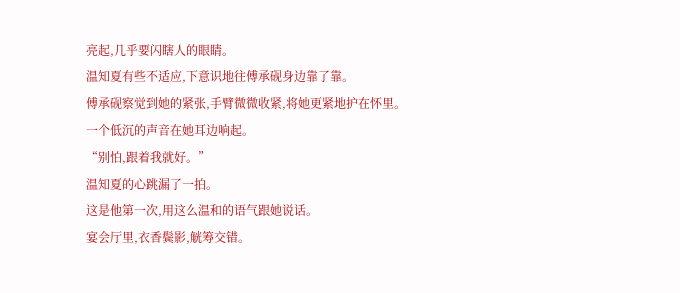亮起,几乎要闪瞎人的眼睛。
温知夏有些不适应,下意识地往傅承砚身边靠了靠。
傅承砚察觉到她的紧张,手臂微微收紧,将她更紧地护在怀里。
一个低沉的声音在她耳边响起。
“别怕,跟着我就好。”
温知夏的心跳漏了一拍。
这是他第一次,用这么温和的语气跟她说话。
宴会厅里,衣香鬓影,觥筹交错。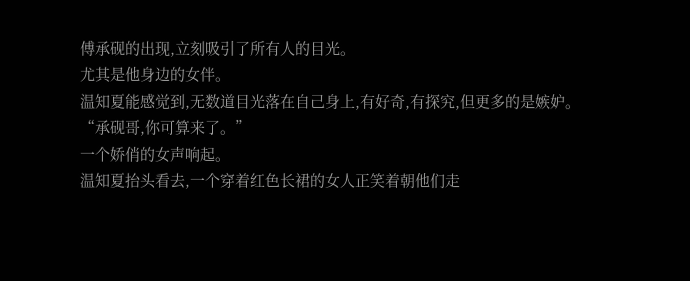傅承砚的出现,立刻吸引了所有人的目光。
尤其是他身边的女伴。
温知夏能感觉到,无数道目光落在自己身上,有好奇,有探究,但更多的是嫉妒。
“承砚哥,你可算来了。”
一个娇俏的女声响起。
温知夏抬头看去,一个穿着红色长裙的女人正笑着朝他们走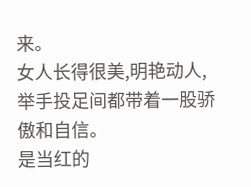来。
女人长得很美,明艳动人,举手投足间都带着一股骄傲和自信。
是当红的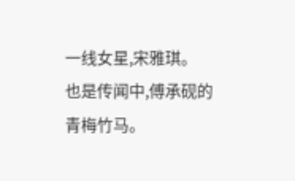一线女星,宋雅琪。
也是传闻中,傅承砚的青梅竹马。